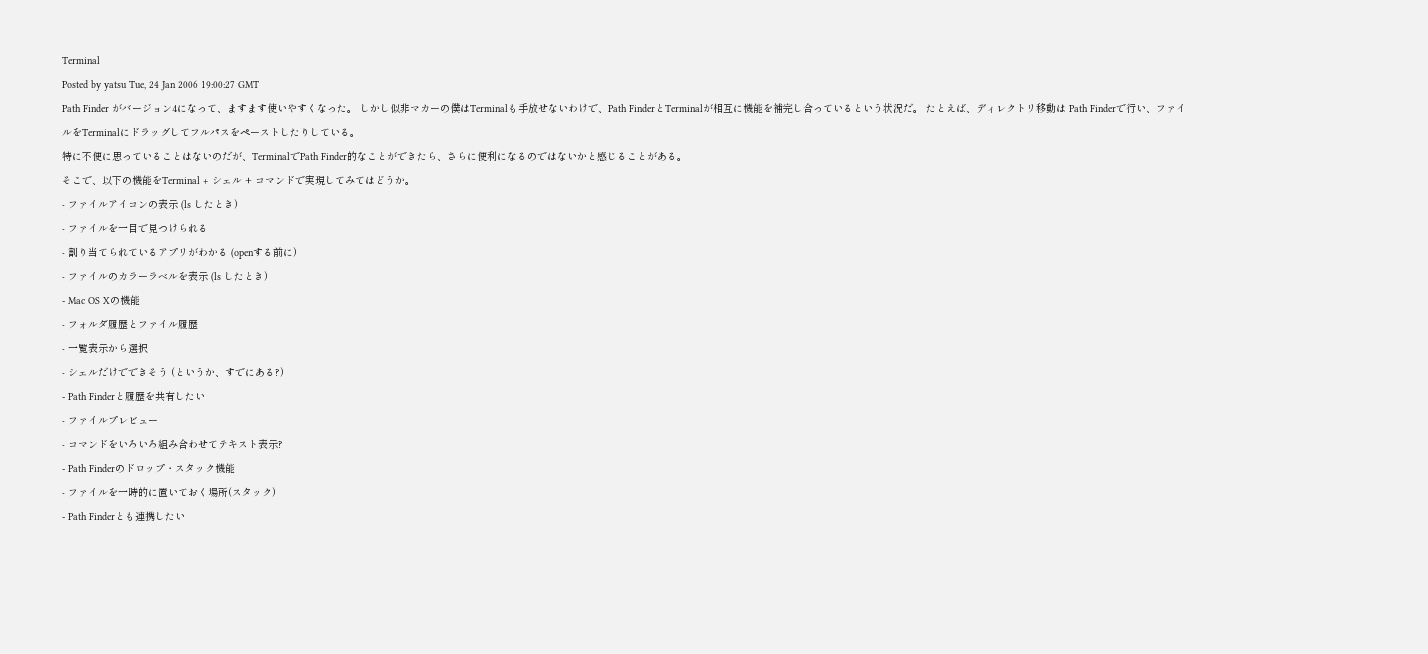Terminal
Posted by yatsu Tue, 24 Jan 2006 19:00:27 GMT
Path Finder がバージョン4になって、ますます使いやすくなった。 しかし似非マカーの僕はTerminalも手放せないわけで、Path FinderとTerminalが相互に機能を補完し合っているという状況だ。 たとえば、ディレクトリ移動は Path Finderで行い、ファイルをTerminalにドラッグしてフルパスをペーストしたりしている。
特に不便に思っていることはないのだが、TerminalでPath Finder的なことができたら、さらに便利になるのではないかと感じることがある。
そこで、以下の機能をTerminal + シェル + コマンドで実現してみてはどうか。
- ファイルアイコンの表示 (ls したとき)
- ファイルを一目で見つけられる
- 割り当てられているアプリがわかる (openする前に)
- ファイルのカラーラベルを表示 (ls したとき)
- Mac OS Xの機能
- フォルダ履歴とファイル履歴
- 一覧表示から選択
- シェルだけでできそう (というか、すでにある?)
- Path Finderと履歴を共有したい
- ファイルプレビュー
- コマンドをいろいろ組み合わせてテキスト表示?
- Path Finderのドロップ・スタック機能
- ファイルを一時的に置いておく場所(スタック)
- Path Finderとも連携したい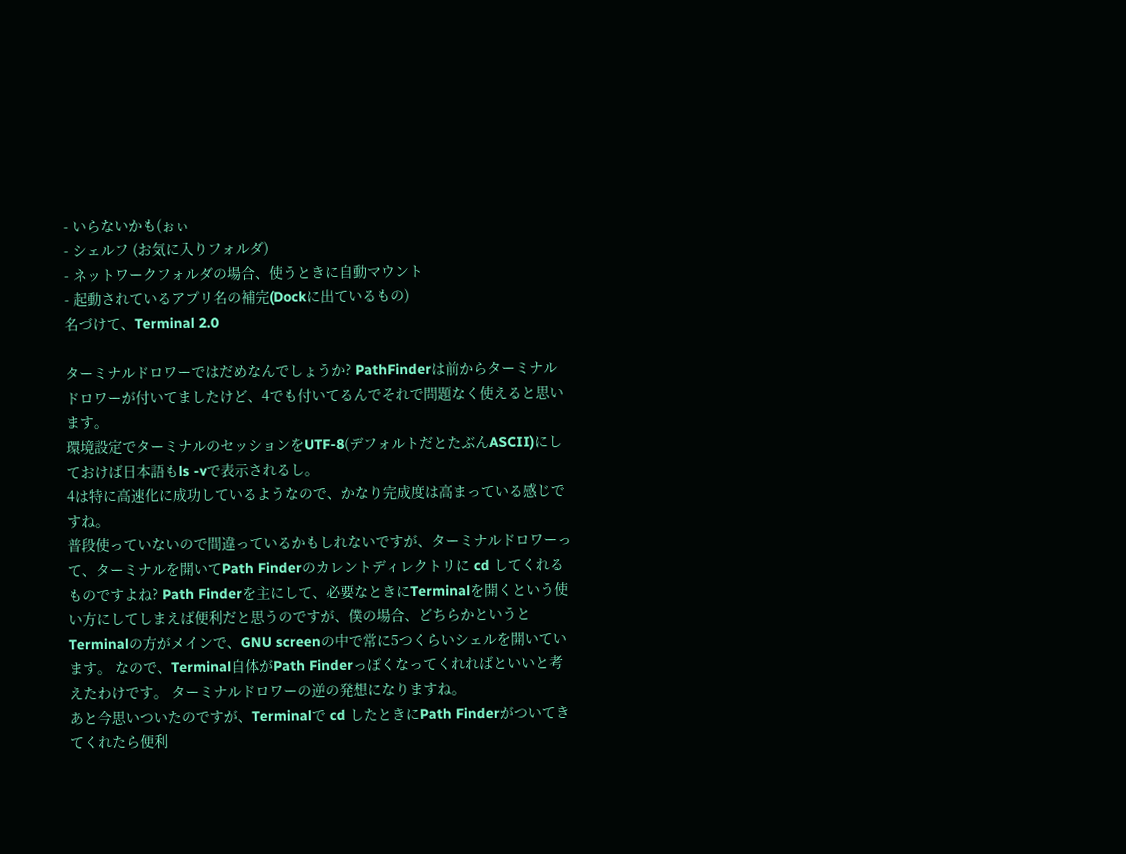- いらないかも(ぉぃ
- シェルフ (お気に入りフォルダ)
- ネットワークフォルダの場合、使うときに自動マウント
- 起動されているアプリ名の補完(Dockに出ているもの)
名づけて、Terminal 2.0

ターミナルドロワーではだめなんでしょうか? PathFinderは前からターミナルドロワーが付いてましたけど、4でも付いてるんでそれで問題なく使えると思います。
環境設定でターミナルのセッションをUTF-8(デフォルトだとたぶんASCII)にしておけば日本語もls -vで表示されるし。
4は特に高速化に成功しているようなので、かなり完成度は高まっている感じですね。
普段使っていないので間違っているかもしれないですが、ターミナルドロワーって、ターミナルを開いてPath Finderのカレントディレクトリに cd してくれるものですよね? Path Finderを主にして、必要なときにTerminalを開くという使い方にしてしまえば便利だと思うのですが、僕の場合、どちらかというとTerminalの方がメインで、GNU screenの中で常に5つくらいシェルを開いています。 なので、Terminal自体がPath Finderっぽくなってくれればといいと考えたわけです。 ターミナルドロワーの逆の発想になりますね。
あと今思いついたのですが、Terminalで cd したときにPath Finderがついてきてくれたら便利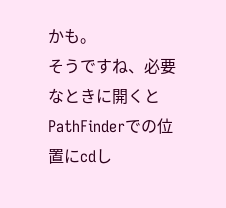かも。
そうですね、必要なときに開くとPathFinderでの位置にcdし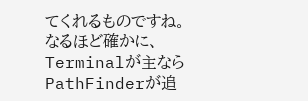てくれるものですね。
なるほど確かに、Terminalが主ならPathFinderが追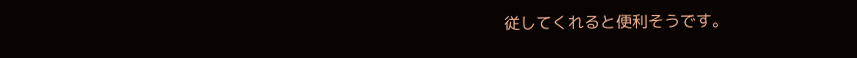従してくれると便利そうです。